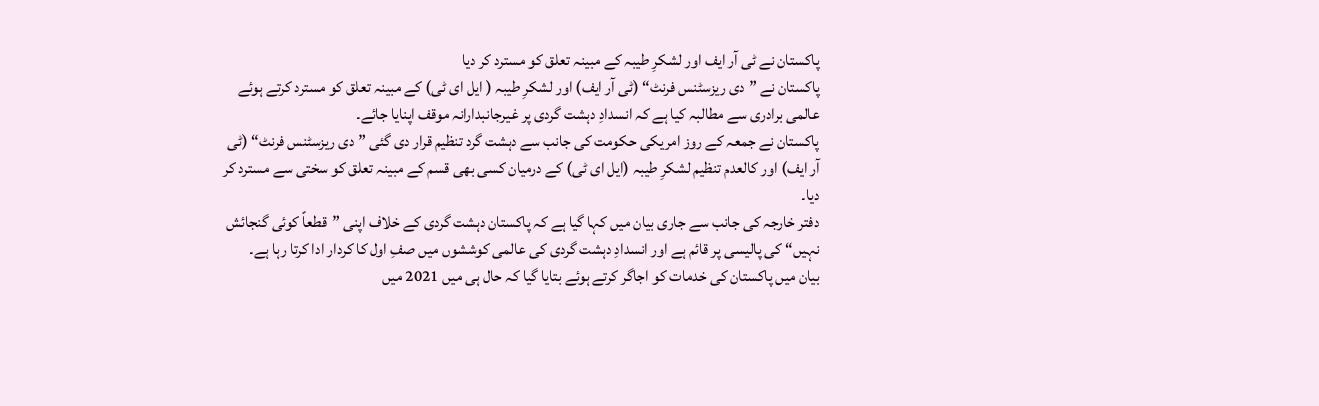پاکستان نے ٹی آر ایف اور لشکرِ طیبہ کے مبینہ تعلق کو مسترد کر دیا
پاکستان نے ”دی ریزسٹنس فرنٹ“ (ٹی آر ایف) اور لشکرِ طیبہ ( ایل ای ٹی) کے مبینہ تعلق کو مسترد کرتے ہوئے عالمی برادری سے مطالبہ کیا ہے کہ انسدادِ دہشت گردی پر غیرجانبدارانہ موقف اپنایا جائے۔
پاکستان نے جمعہ کے روز امریکی حکومت کی جانب سے دہشت گرد تنظیم قرار دی گئی ”دی ریزسٹنس فرنٹ“ (ٹی آر ایف) اور کالعدم تنظیم لشکرِ طیبہ (ایل ای ٹی) کے درمیان کسی بھی قسم کے مبینہ تعلق کو سختی سے مسترد کر دیا۔
دفتر خارجہ کی جانب سے جاری بیان میں کہا گیا ہے کہ پاکستان دہشت گردی کے خلاف اپنی ”قطعاً کوئی گنجائش نہیں“ کی پالیسی پر قائم ہے اور انسدادِ دہشت گردی کی عالمی کوششوں میں صفِ اول کا کردار ادا کرتا رہا ہے۔
بیان میں پاکستان کی خدمات کو اجاگر کرتے ہوئے بتایا گیا کہ حال ہی میں 2021 میں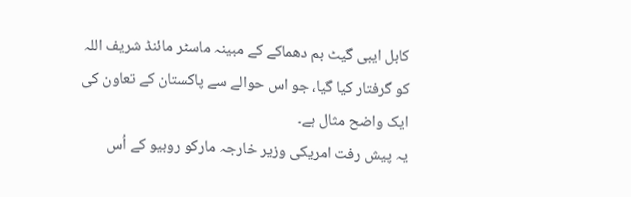کابل ایبی گیٹ بم دھماکے کے مبینہ ماسٹر مائنڈ شریف اللہ کو گرفتار کیا گیا، جو اس حوالے سے پاکستان کے تعاون کی ایک واضح مثال ہے۔
یہ پیش رفت امریکی وزیر خارجہ مارکو روبیو کے اُس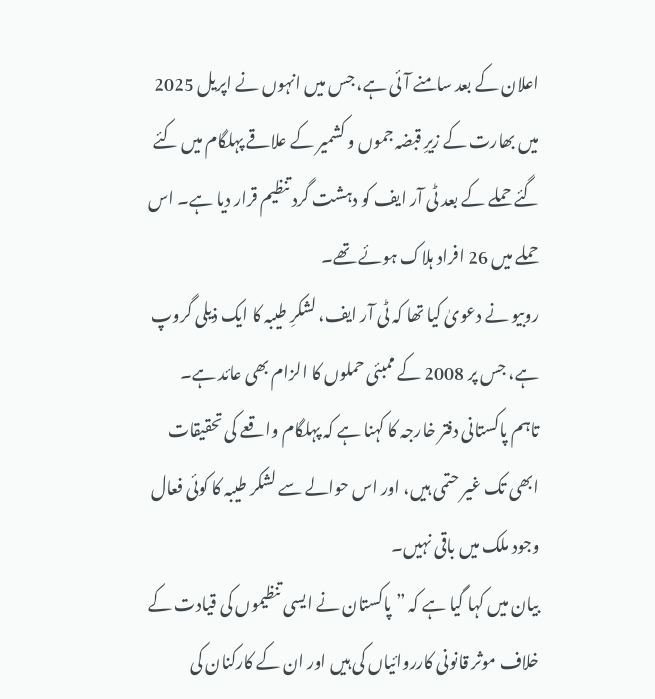اعلان کے بعد سامنے آئی ہے، جس میں انہوں نے اپریل 2025 میں بھارت کے زیرِ قبضہ جموں و کشمیر کے علاقے پہلگام میں کئے گئے حملے کے بعد ٹی آر ایف کو دہشت گرد تنظیم قرار دیا ہے۔ اس حملے میں 26 افراد ہلاک ہوئے تھے۔
روبیو نے دعویٰ کیا تھا کہ ٹی آر ایف، لشکرِ طیبہ کا ایک ذیلی گروپ ہے، جس پر 2008 کے ممبئی حملوں کا الزام بھی عائد ہے۔
تاہم پاکستانی دفتر خارجہ کا کہنا ہے کہ پہلگام واقعے کی تحقیقات ابھی تک غیر حتمی ہیں، اور اس حوالے سے لشکر طیبہ کا کوئی فعال وجود ملک میں باقی نہیں۔
بیان میں کہا گیا ہے کہ ”پاکستان نے ایسی تنظیموں کی قیادت کے خلاف موثر قانونی کارروائیاں کی ہیں اور ان کے کارکنان کی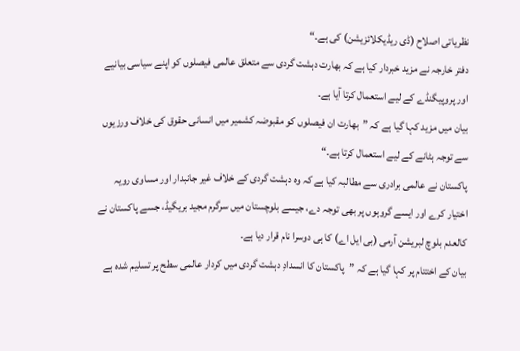نظریاتی اصلاح (ڈی ریڈیکلائزیشن) کی ہے۔“
دفتر خارجہ نے مزید خبردار کیا ہے کہ بھارت دہشت گردی سے متعلق عالمی فیصلوں کو اپنے سیاسی بیانیے اور پروپیگنڈے کے لیے استعمال کرتا آیا ہے۔
بیان میں مزید کہا گیا ہے کہ ”بھارت ان فیصلوں کو مقبوضہ کشمیر میں انسانی حقوق کی خلاف ورزیوں سے توجہ ہٹانے کے لیے استعمال کرتا ہے۔“
پاکستان نے عالمی برادری سے مطالبہ کیا ہے کہ وہ دہشت گردی کے خلاف غیر جانبدار اور مساوی رویہ اختیار کرے اور ایسے گروہوں پر بھی توجہ دے، جیسے بلوچستان میں سرگرم مجید بریگیڈ، جسے پاکستان نے کالعدم بلوچ لبریشن آرمی (بی ایل اے) کا ہی دوسرا نام قرار دیا ہے۔
بیان کے اختتام پر کہا گیا ہے کہ ”پاکستان کا انسدادِ دہشت گردی میں کردار عالمی سطح پر تسلیم شدہ ہے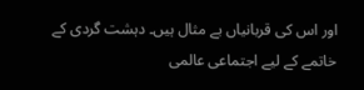اور اس کی قربانیاں بے مثال ہیں۔ دہشت گردی کے خاتمے کے لیے اجتماعی عالمی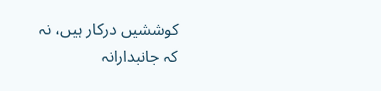کوششیں درکار ہیں، نہ کہ جانبدارانہ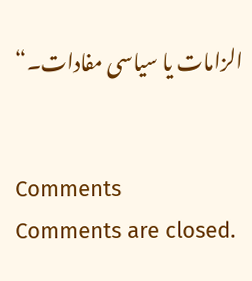الزامات یا سیاسی مفادات۔“


Comments
Comments are closed.